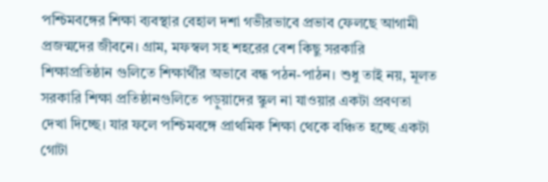পশ্চিমবঙ্গের শিক্ষা ব্যবস্থার বেহাল দশা গভীরভাবে প্রভাব ফেলছে আগামী প্রজন্মদের জীবনে। গ্রাম, মফস্বল সহ শহরের বেশ কিছু সরকারি শিক্ষাপ্রতিষ্ঠান গুলিতে শিক্ষার্থীর অভাবে বন্ধ পঠন-পাঠন। শুধু তাই নয়, মূলত সরকারি শিক্ষা প্রতিষ্ঠানগুলিতে পড়ুয়াদের স্কুল না যাওয়ার একটা প্রবণতা দেখা দিচ্ছে। যার ফলে পশ্চিমবঙ্গে প্রাথমিক শিক্ষা থেকে বঞ্চিত হচ্ছে একটা গোটা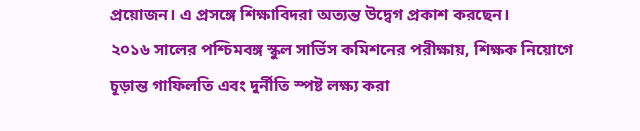প্রয়োজন। এ প্রসঙ্গে শিক্ষাবিদরা অত্যন্ত উদ্বেগ প্রকাশ করছেন।
২০১৬ সালের পশ্চিমবঙ্গ স্কুল সার্ভিস কমিশনের পরীক্ষায়, শিক্ষক নিয়োগে চূড়ান্ত গাফিলতি এবং দুর্নীতি স্পষ্ট লক্ষ্য করা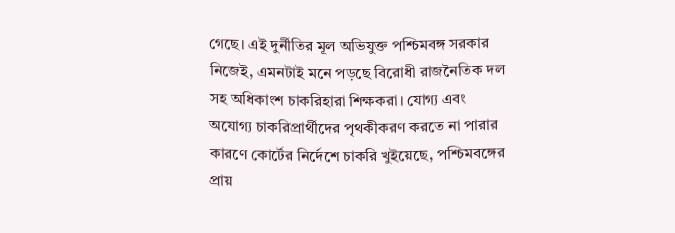গেছে। এই দুর্নীতির মূল অভিযুক্ত পশ্চিমবঙ্গ সরকার নিজেই, এমনটাই মনে পড়ছে বিরোধী রাজনৈতিক দল সহ অধিকাংশ চাকরিহারা শিক্ষকরা। যোগ্য এবং অযোগ্য চাকরিপ্রার্থীদের পৃথকীকরণ করতে না পারার কারণে কোর্টের নির্দেশে চাকরি খুইয়েছে, পশ্চিমবঙ্গের প্রায়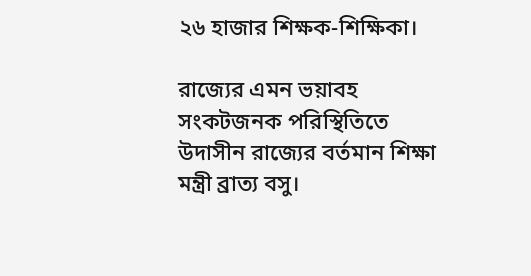২৬ হাজার শিক্ষক-শিক্ষিকা।

রাজ্যের এমন ভয়াবহ সংকটজনক পরিস্থিতিতে উদাসীন রাজ্যের বর্তমান শিক্ষা মন্ত্রী ব্রাত্য বসু।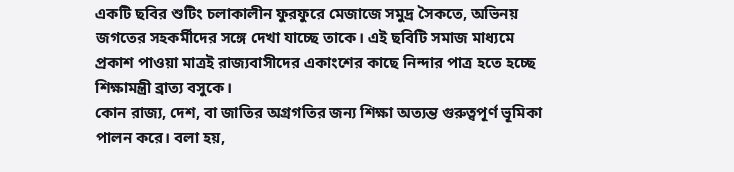একটি ছবির শুটিং চলাকালীন ফুরফুরে মেজাজে সমুদ্র সৈকতে, অভিনয় জগতের সহকর্মীদের সঙ্গে দেখা যাচ্ছে তাকে। এই ছবিটি সমাজ মাধ্যমে প্রকাশ পাওয়া মাত্রই রাজ্যবাসীদের একাংশের কাছে নিন্দার পাত্র হতে হচ্ছে শিক্ষামন্ত্রী ব্রাত্য বসুকে।
কোন রাজ্য, দেশ, বা জাতির অগ্রগতির জন্য শিক্ষা অত্যন্ত গুরুত্বপূর্ণ ভূমিকা পালন করে। বলা হয়,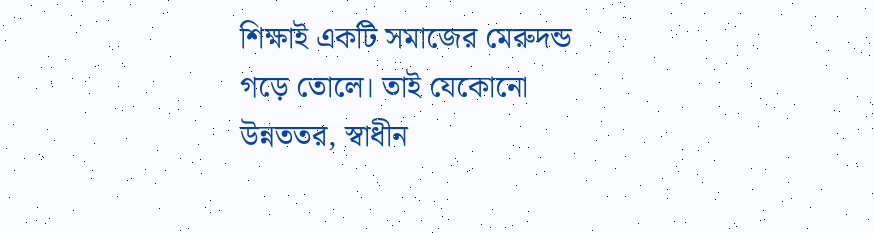শিক্ষাই একটি সমাজের মেরুদন্ড গড়ে তোলে। তাই যেকোনো উন্নততর, স্বাধীন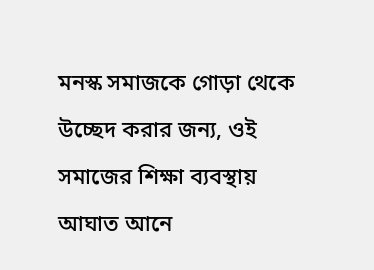মনস্ক সমাজকে গোড়া থেকে উচ্ছেদ করার জন্য, ওই সমাজের শিক্ষা ব্যবস্থায় আঘাত আনে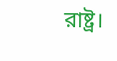রাষ্ট্র।